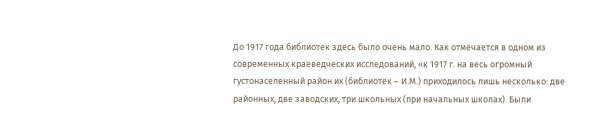До 1917 года библиотек здесь было очень мало. Как отмечается в одном из современных краеведческих исследований, «к 1917 г. на весь огромный густонаселенный район их (библиотек – И.М.) приходилось лишь несколько: две районных, две заводских, три школьных (при начальных школах). Были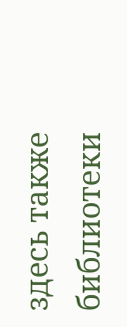здесь также библиотеки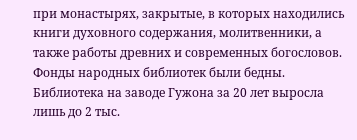при монастырях, закрытые, в которых находились книги духовного содержания, молитвенники, а также работы древних и современных богословов. Фонды народных библиотек были бедны. Библиотека на заводе Гужона за 20 лет выросла лишь до 2 тыс.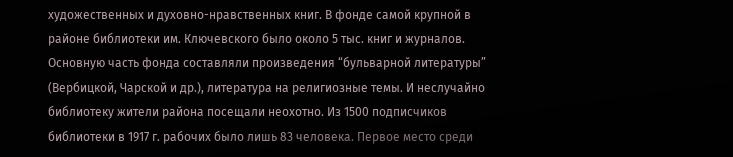художественных и духовно-нравственных книг. В фонде самой крупной в районе библиотеки им. Ключевского было около 5 тыс. книг и журналов. Основную часть фонда составляли произведения “бульварной литературы” (Вербицкой, Чарской и др.), литература на религиозные темы. И неслучайно библиотеку жители района посещали неохотно. Из 1500 подписчиков библиотеки в 1917 г. рабочих было лишь 83 человека. Первое место среди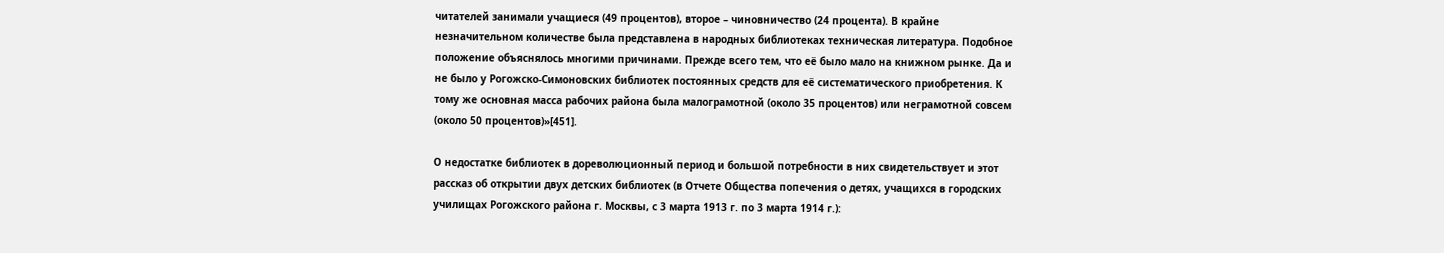читателей занимали учащиеся (49 процентов), второе – чиновничество (24 процента). В крайне незначительном количестве была представлена в народных библиотеках техническая литература. Подобное положение объяснялось многими причинами. Прежде всего тем, что её было мало на книжном рынке. Да и не было у Рогожско-Симоновских библиотек постоянных средств для её систематического приобретения. К тому же основная масса рабочих района была малограмотной (около 35 процентов) или неграмотной совсем (около 50 процентов)»[451].

О недостатке библиотек в дореволюционный период и большой потребности в них свидетельствует и этот рассказ об открытии двух детских библиотек (в Отчете Общества попечения о детях, учащихся в городских училищах Рогожского района г. Москвы, с 3 марта 1913 г. по 3 марта 1914 г.):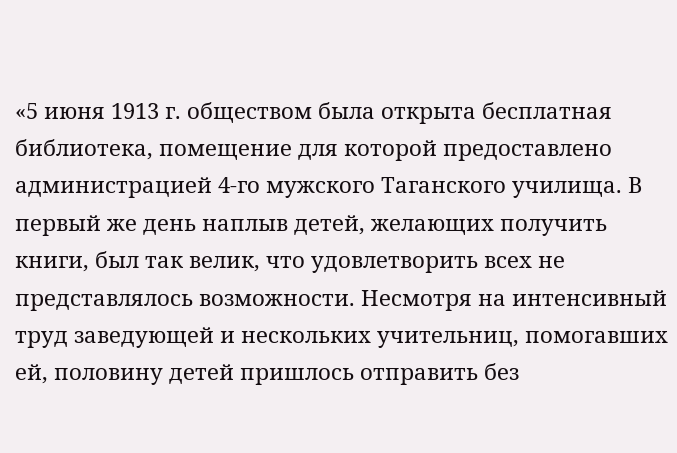«5 июня 1913 г. обществом была открыта бесплатная библиотека, помещение для которой предоставлено администрацией 4-го мужского Таганского училища. В первый же день наплыв детей, желающих получить книги, был так велик, что удовлетворить всех не представлялось возможности. Несмотря на интенсивный труд заведующей и нескольких учительниц, помогавших ей, половину детей пришлось отправить без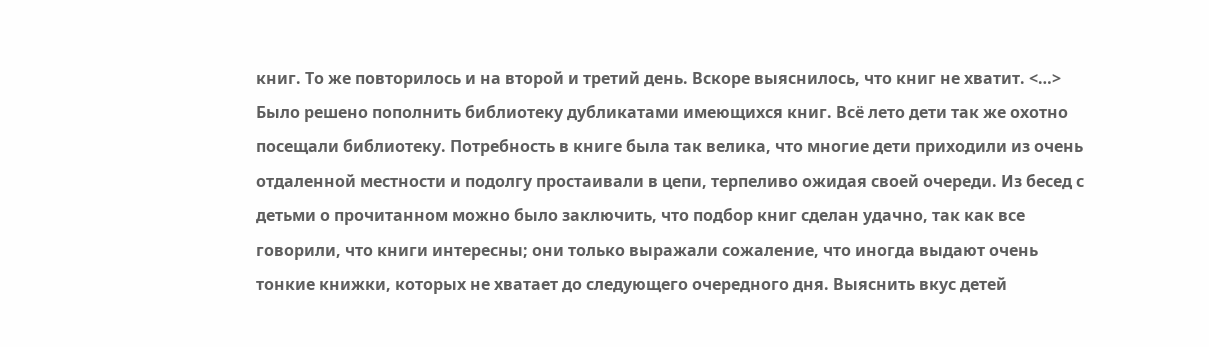книг. То же повторилось и на второй и третий день. Вскоре выяснилось, что книг не хватит. <…> Было решено пополнить библиотеку дубликатами имеющихся книг. Всё лето дети так же охотно посещали библиотеку. Потребность в книге была так велика, что многие дети приходили из очень отдаленной местности и подолгу простаивали в цепи, терпеливо ожидая своей очереди. Из бесед с детьми о прочитанном можно было заключить, что подбор книг сделан удачно, так как все говорили, что книги интересны; они только выражали сожаление, что иногда выдают очень тонкие книжки, которых не хватает до следующего очередного дня. Выяснить вкус детей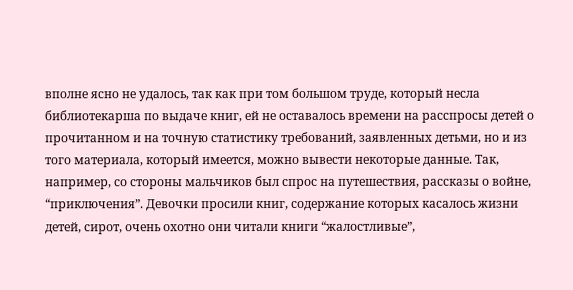вполне ясно не удалось, так как при том большом труде, который несла библиотекарша по выдаче книг, ей не оставалось времени на расспросы детей о прочитанном и на точную статистику требований, заявленных детьми, но и из того материала, который имеется, можно вывести некоторые данные. Так, например, со стороны мальчиков был спрос на путешествия, рассказы о войне, “приключения”. Девочки просили книг, содержание которых касалось жизни детей, сирот, очень охотно они читали книги “жалостливые”,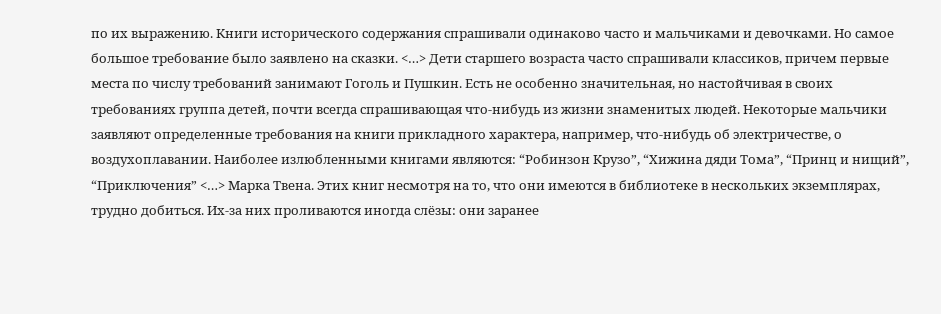по их выражению. Книги исторического содержания спрашивали одинаково часто и мальчиками и девочками. Но самое большое требование было заявлено на сказки. <…> Дети старшего возраста часто спрашивали классиков, причем первые места по числу требований занимают Гоголь и Пушкин. Есть не особенно значительная, но настойчивая в своих требованиях группа детей, почти всегда спрашивающая что-нибудь из жизни знаменитых людей. Некоторые мальчики заявляют определенные требования на книги прикладного характера, например, что-нибудь об электричестве, о воздухоплавании. Наиболее излюбленными книгами являются: “Робинзон Крузо”, “Хижина дяди Тома”, “Принц и нищий”, “Приключения” <…> Марка Твена. Этих книг несмотря на то, что они имеются в библиотеке в нескольких экземплярах, трудно добиться. Их-за них проливаются иногда слёзы: они заранее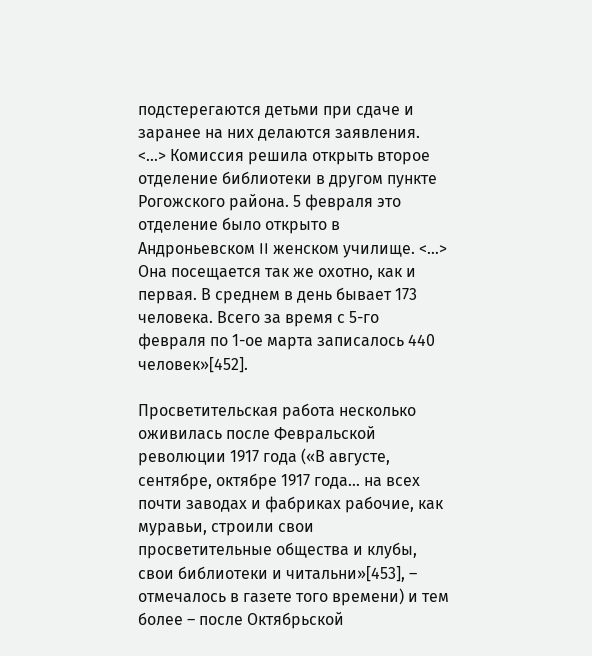подстерегаются детьми при сдаче и заранее на них делаются заявления. <…> Комиссия решила открыть второе отделение библиотеки в другом пункте Рогожского района. 5 февраля это отделение было открыто в Андроньевском II женском училище. <…> Она посещается так же охотно, как и первая. В среднем в день бывает 173 человека. Всего за время с 5-го февраля по 1-ое марта записалось 440 человек»[452].

Просветительская работа несколько оживилась после Февральской революции 1917 года («В августе, сентябре, октябре 1917 года… на всех почти заводах и фабриках рабочие, как муравьи, строили свои просветительные общества и клубы, свои библиотеки и читальни»[453], – отмечалось в газете того времени) и тем более – после Октябрьской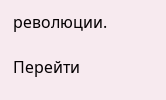революции.

Перейти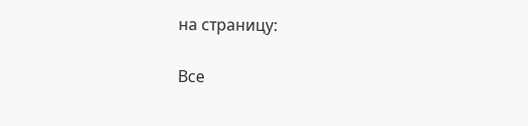на страницу:

Все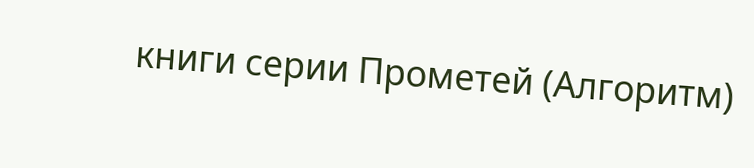книги серии Прометей (Алгоритм)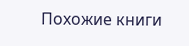Похожие книги